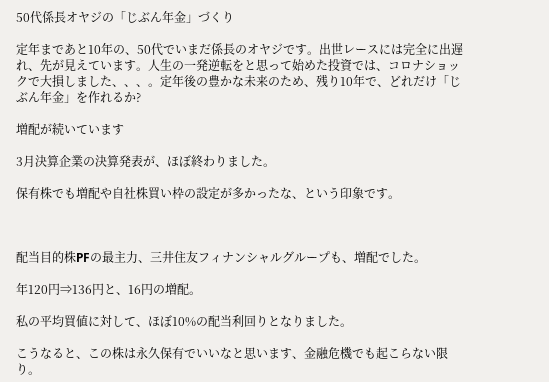50代係長オヤジの「じぶん年金」づくり

定年まであと10年の、50代でいまだ係長のオヤジです。出世レースには完全に出遅れ、先が見えています。人生の一発逆転をと思って始めた投資では、コロナショックで大損しました、、、。定年後の豊かな未来のため、残り10年で、どれだけ「じぶん年金」を作れるか?

増配が続いています

3月決算企業の決算発表が、ほぼ終わりました。

保有株でも増配や自社株買い枠の設定が多かったな、という印象です。



配当目的株PFの最主力、三井住友フィナンシャルグループも、増配でした。

年120円⇒136円と、16円の増配。

私の平均買値に対して、ほぼ10%の配当利回りとなりました。

こうなると、この株は永久保有でいいなと思います、金融危機でも起こらない限り。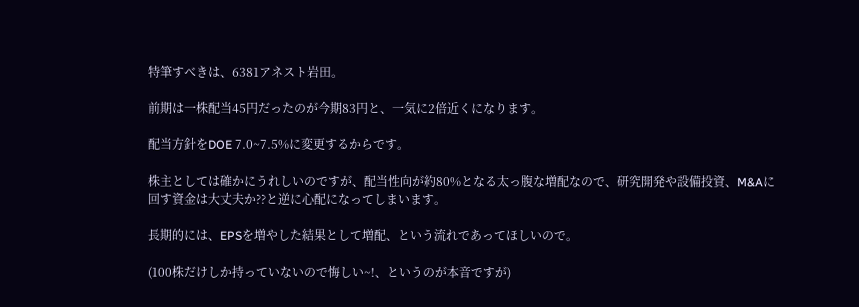特筆すべきは、6381アネスト岩田。

前期は一株配当45円だったのが今期83円と、一気に2倍近くになります。

配当方針をDOE 7.0~7.5%に変更するからです。

株主としては確かにうれしいのですが、配当性向が約80%となる太っ腹な増配なので、研究開発や設備投資、M&Aに回す資金は大丈夫か??と逆に心配になってしまいます。

長期的には、EPSを増やした結果として増配、という流れであってほしいので。

(100株だけしか持っていないので悔しい~!、というのが本音ですが)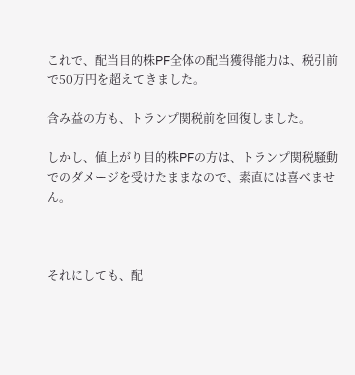これで、配当目的株PF全体の配当獲得能力は、税引前で50万円を超えてきました。

含み益の方も、トランプ関税前を回復しました。

しかし、値上がり目的株PFの方は、トランプ関税騒動でのダメージを受けたままなので、素直には喜べません。



それにしても、配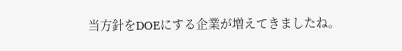当方針をDOEにする企業が増えてきましたね。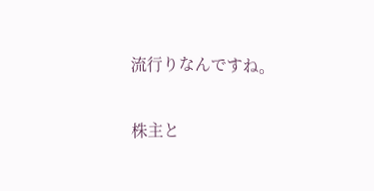流行りなんですね。

株主と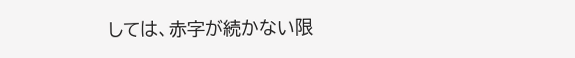しては、赤字が続かない限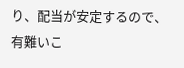り、配当が安定するので、有難いこ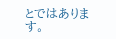とではあります。